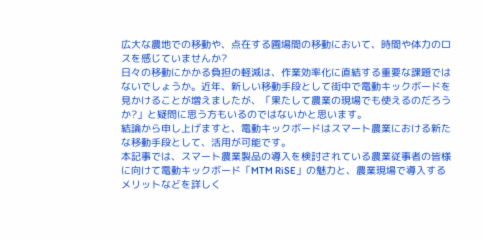広大な農地での移動や、点在する圃場間の移動において、時間や体力のロスを感じていませんか?
日々の移動にかかる負担の軽減は、作業効率化に直結する重要な課題ではないでしょうか。近年、新しい移動手段として街中で電動キックボードを見かけることが増えましたが、「果たして農業の現場でも使えるのだろうか?」と疑問に思う方もいるのではないかと思います。
結論から申し上げますと、電動キックボードはスマート農業における新たな移動手段として、活用が可能です。
本記事では、スマート農業製品の導入を検討されている農業従事者の皆様に向けて電動キックボード「MTM RiSE」の魅力と、農業現場で導入するメリットなどを詳しく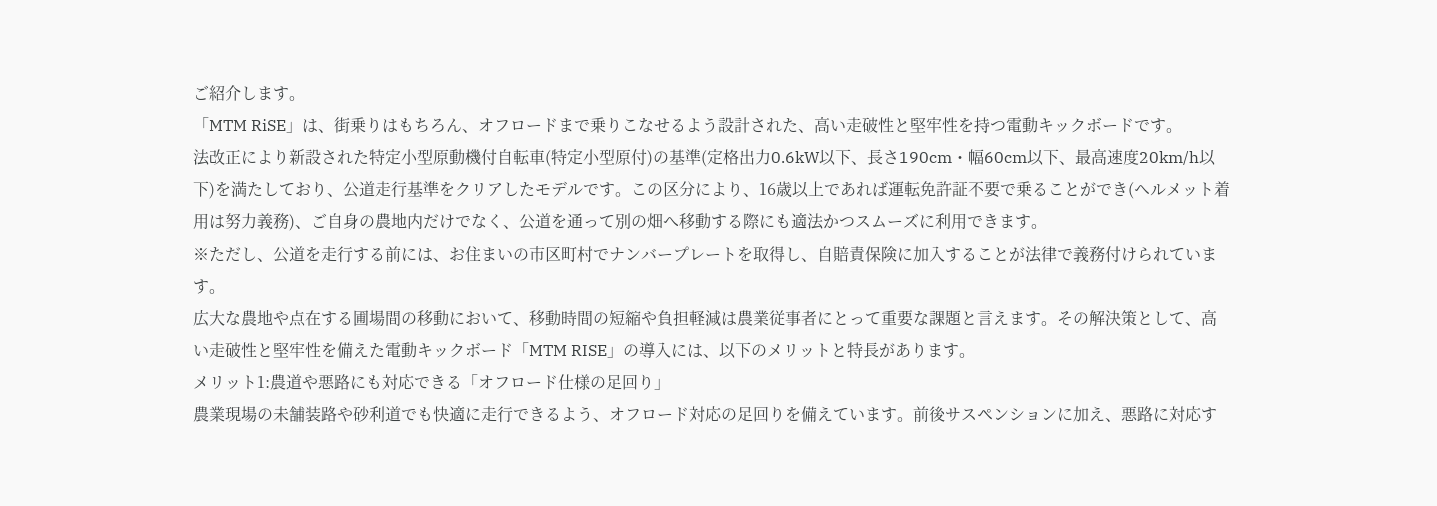ご紹介します。
「MTM RiSE」は、街乗りはもちろん、オフロードまで乗りこなせるよう設計された、高い走破性と堅牢性を持つ電動キックボードです。
法改正により新設された特定小型原動機付自転車(特定小型原付)の基準(定格出力0.6kW以下、長さ190cm・幅60cm以下、最高速度20km/h以下)を満たしており、公道走行基準をクリアしたモデルです。この区分により、16歳以上であれば運転免許証不要で乗ることができ(ヘルメット着用は努力義務)、ご自身の農地内だけでなく、公道を通って別の畑へ移動する際にも適法かつスムーズに利用できます。
※ただし、公道を走行する前には、お住まいの市区町村でナンバープレートを取得し、自賠責保険に加入することが法律で義務付けられています。
広大な農地や点在する圃場間の移動において、移動時間の短縮や負担軽減は農業従事者にとって重要な課題と言えます。その解決策として、高い走破性と堅牢性を備えた電動キックボード「MTM RISE」の導入には、以下のメリットと特長があります。
メリット1:農道や悪路にも対応できる「オフロード仕様の足回り」
農業現場の未舗装路や砂利道でも快適に走行できるよう、オフロード対応の足回りを備えています。前後サスペンションに加え、悪路に対応す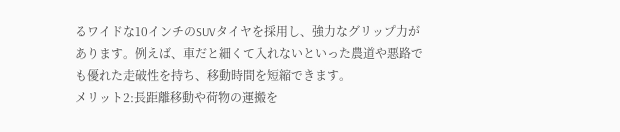るワイドな10インチのSUVタイヤを採用し、強力なグリップ力があります。例えば、車だと細くて入れないといった農道や悪路でも優れた走破性を持ち、移動時間を短縮できます。
メリット2:長距離移動や荷物の運搬を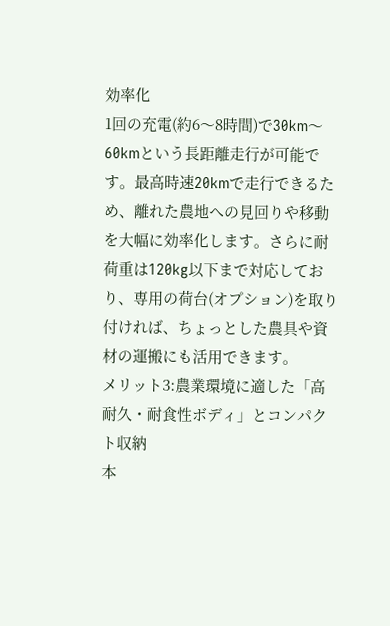効率化
1回の充電(約6〜8時間)で30km〜60kmという長距離走行が可能です。最高時速20kmで走行できるため、離れた農地への見回りや移動を大幅に効率化します。さらに耐荷重は120kg以下まで対応しており、専用の荷台(オプション)を取り付ければ、ちょっとした農具や資材の運搬にも活用できます。
メリット3:農業環境に適した「高耐久・耐食性ボディ」とコンパクト収納
本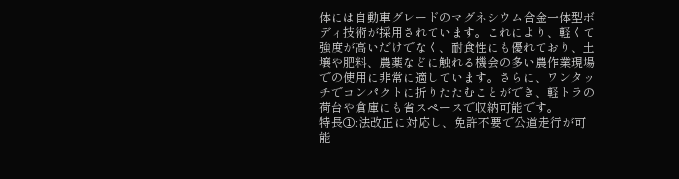体には自動車グレードのマグネシウム合金一体型ボディ技術が採用されています。これにより、軽くて強度が高いだけでなく、耐食性にも優れており、土壌や肥料、農薬などに触れる機会の多い農作業現場での使用に非常に適しています。さらに、ワンタッチでコンパクトに折りたたむことができ、軽トラの荷台や倉庫にも省スペースで収納可能です。
特長①:法改正に対応し、免許不要で公道走行が可能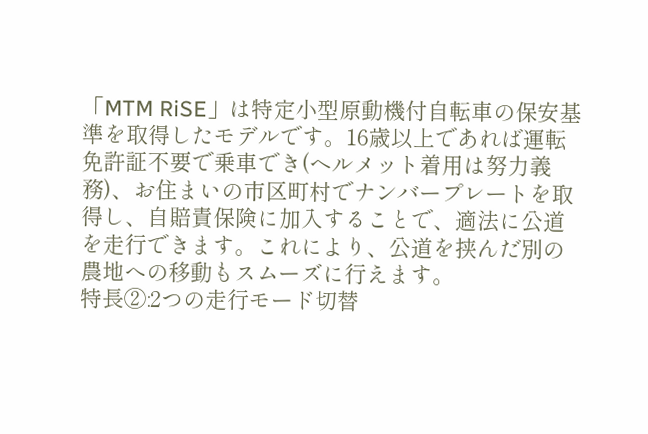「MTM RiSE」は特定小型原動機付自転車の保安基準を取得したモデルです。16歳以上であれば運転免許証不要で乗車でき(ヘルメット着用は努力義務)、お住まいの市区町村でナンバープレートを取得し、自賠責保険に加入することで、適法に公道を走行できます。これにより、公道を挟んだ別の農地への移動もスムーズに行えます。
特長②:2つの走行モード切替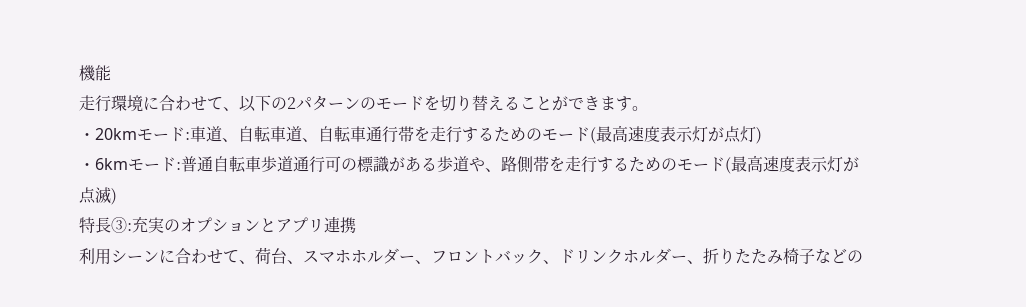機能
走行環境に合わせて、以下の2パターンのモードを切り替えることができます。
・20kmモード:車道、自転車道、自転車通行帯を走行するためのモード(最高速度表示灯が点灯)
・6kmモード:普通自転車歩道通行可の標識がある歩道や、路側帯を走行するためのモード(最高速度表示灯が点滅)
特長③:充実のオプションとアプリ連携
利用シーンに合わせて、荷台、スマホホルダー、フロントバック、ドリンクホルダー、折りたたみ椅子などの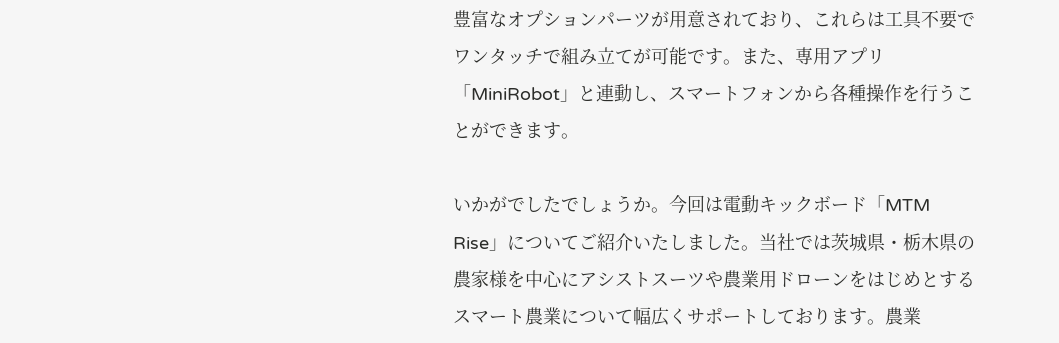豊富なオプションパーツが用意されており、これらは工具不要でワンタッチで組み立てが可能です。また、専用アプリ「MiniRobot」と連動し、スマートフォンから各種操作を行うことができます。

いかがでしたでしょうか。今回は電動キックボード「MTM Rise」についてご紹介いたしました。当社では茨城県・栃木県の農家様を中心にアシストスーツや農業用ドローンをはじめとするスマート農業について幅広くサポートしております。農業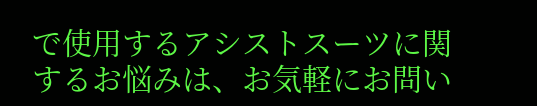で使用するアシストスーツに関するお悩みは、お気軽にお問い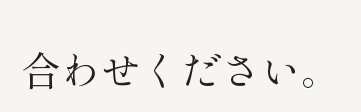合わせください。